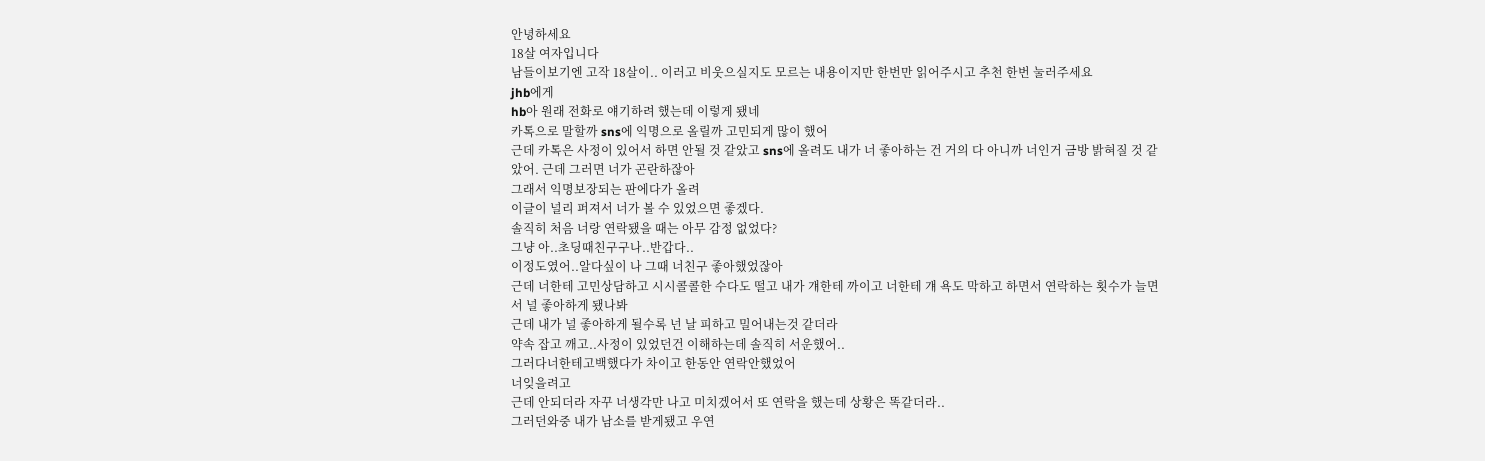안녕하세요
18살 여자입니다
남들이보기엔 고작 18살이.. 이러고 비웃으실지도 모르는 내용이지만 한번만 읽어주시고 추천 한번 눌러주세요
jhb에게
hb아 원래 전화로 얘기하려 했는데 이렇게 됐네
카톡으로 말할까 sns에 익명으로 올릴까 고민되게 많이 했어
근데 카톡은 사정이 있어서 하면 안될 것 같았고 sns에 올려도 내가 너 좋아하는 건 거의 다 아니까 너인거 금방 밝혀질 것 같았어. 근데 그러면 너가 곤란하잖아
그래서 익명보장되는 판에다가 올려
이글이 널리 퍼져서 너가 볼 수 있었으면 좋겠다.
솔직히 처음 너랑 연락됐을 때는 아무 감정 없었다?
그냥 아..초딩때친구구나..반갑다..
이정도였어..알다싶이 나 그때 너친구 좋아했었잖아
근데 너한테 고민상담하고 시시콜콜한 수다도 떨고 내가 걔한테 까이고 너한테 걔 욕도 막하고 하면서 연락하는 횟수가 늘면서 널 좋아하게 됐나봐
근데 내가 널 좋아하게 될수록 넌 날 피하고 밀어내는것 같더라
약속 잡고 깨고..사정이 있었던건 이해하는데 솔직히 서운했어..
그러다너한테고백했다가 차이고 한동안 연락안했었어
너잊을려고
근데 안되더라 자꾸 너생각만 나고 미치겠어서 또 연락을 했는데 상황은 똑같더라..
그러던와중 내가 남소를 받게됐고 우연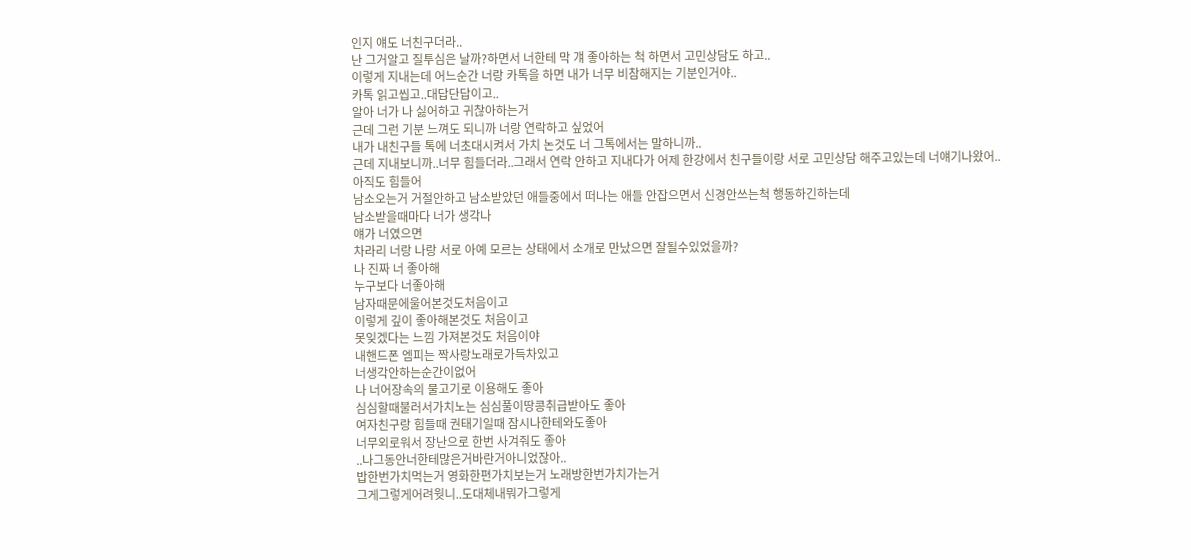인지 얘도 너친구더라..
난 그거알고 질투심은 날까?하면서 너한테 막 걔 좋아하는 척 하면서 고민상담도 하고..
이렇게 지내는데 어느순간 너랑 카톡을 하면 내가 너무 비참해지는 기분인거야..
카톡 읽고씹고..대답단답이고..
알아 너가 나 싫어하고 귀찮아하는거
근데 그런 기분 느껴도 되니까 너랑 연락하고 싶었어
내가 내친구들 톡에 너초대시켜서 가치 논것도 너 그톡에서는 말하니까..
근데 지내보니까..너무 힘들더라..그래서 연락 안하고 지내다가 어제 한강에서 친구들이랑 서로 고민상담 해주고있는데 너얘기나왔어..
아직도 힘들어
남소오는거 거절안하고 남소받았던 애들중에서 떠나는 애들 안잡으면서 신경안쓰는척 행동하긴하는데
남소받을때마다 너가 생각나
얘가 너였으면
차라리 너랑 나랑 서로 아예 모르는 상태에서 소개로 만났으면 잘될수있었을까?
나 진짜 너 좋아해
누구보다 너좋아해
남자때문에울어본것도처음이고
이렇게 깊이 좋아해본것도 처음이고
못잊겠다는 느낌 가져본것도 처음이야
내핸드폰 엠피는 짝사랑노래로가득차있고
너생각안하는순간이없어
나 너어장속의 물고기로 이용해도 좋아
심심할때불러서가치노는 심심풀이땅콩취급받아도 좋아
여자친구랑 힘들때 권태기일때 잠시나한테와도좋아
너무외로워서 장난으로 한번 사겨줘도 좋아
..나그동안너한테많은거바란거아니었잖아..
밥한번가치먹는거 영화한편가치보는거 노래방한번가치가는거
그게그렇게어려웟니..도대체내뭐가그렇게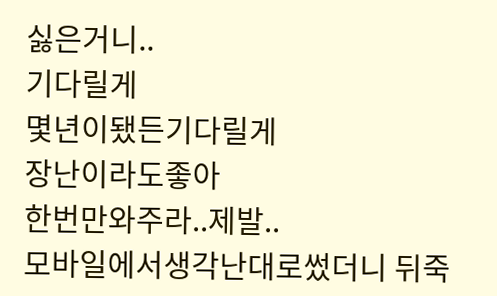싫은거니..
기다릴게
몇년이됐든기다릴게
장난이라도좋아
한번만와주라..제발..
모바일에서생각난대로썼더니 뒤죽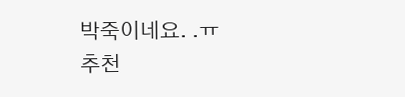박죽이네요. .ㅠ
추천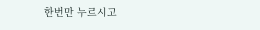한번만 누르시고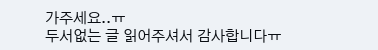가주세요..ㅠ
두서없는 글 읽어주셔서 감사합니다ㅠ